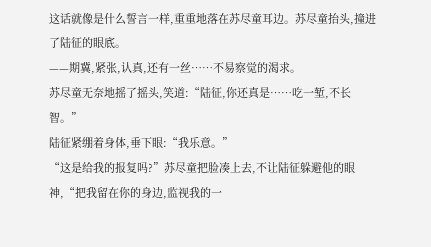这话就像是什么誓言一样,重重地落在苏尽童耳边。苏尽童抬头,撞进了陆征的眼底。
——期冀,紧张,认真,还有一丝……不易察觉的渴求。
苏尽童无奈地摇了摇头,笑道:“陆征,你还真是……吃一堑,不长智。”
陆征紧绷着身体,垂下眼:“我乐意。”
“这是给我的报复吗?”苏尽童把脸凑上去,不让陆征躲避他的眼神,“把我留在你的身边,监视我的一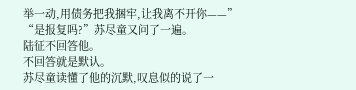举一动,用债务把我捆牢,让我离不开你——”
“是报复吗?”苏尽童又问了一遍。
陆征不回答他。
不回答就是默认。
苏尽童读懂了他的沉默,叹息似的说了一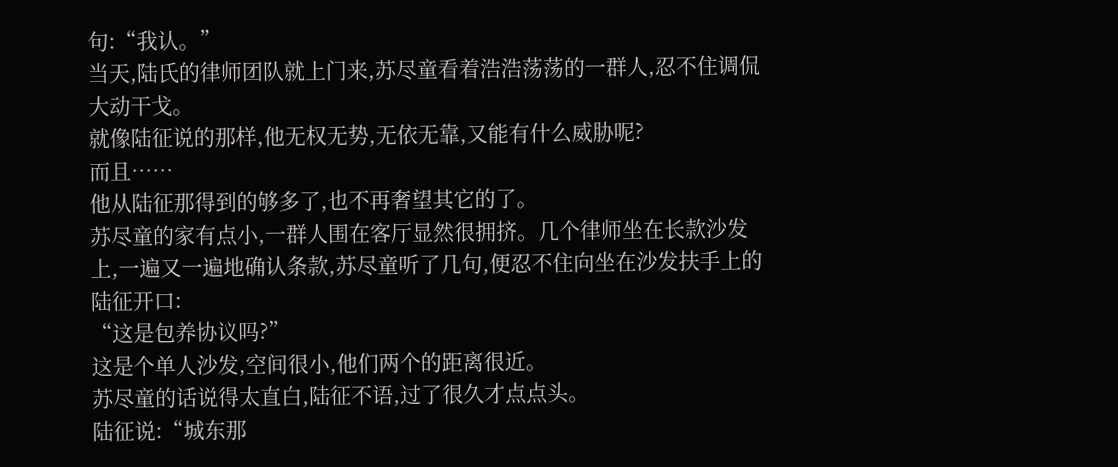句:“我认。”
当天,陆氏的律师团队就上门来,苏尽童看着浩浩荡荡的一群人,忍不住调侃大动干戈。
就像陆征说的那样,他无权无势,无依无靠,又能有什么威胁呢?
而且……
他从陆征那得到的够多了,也不再奢望其它的了。
苏尽童的家有点小,一群人围在客厅显然很拥挤。几个律师坐在长款沙发上,一遍又一遍地确认条款,苏尽童听了几句,便忍不住向坐在沙发扶手上的陆征开口:
“这是包养协议吗?”
这是个单人沙发,空间很小,他们两个的距离很近。
苏尽童的话说得太直白,陆征不语,过了很久才点点头。
陆征说:“城东那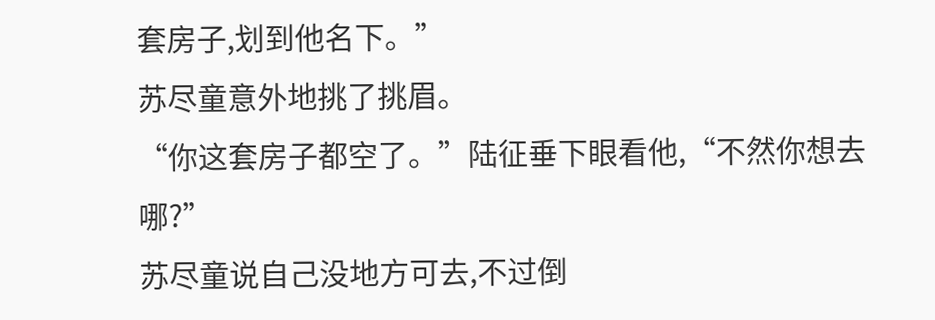套房子,划到他名下。”
苏尽童意外地挑了挑眉。
“你这套房子都空了。”陆征垂下眼看他,“不然你想去哪?”
苏尽童说自己没地方可去,不过倒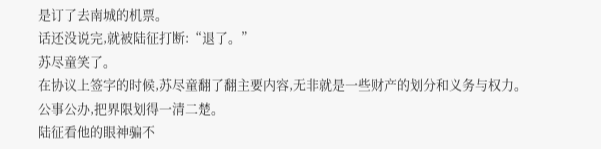是订了去南城的机票。
话还没说完,就被陆征打断:“退了。”
苏尽童笑了。
在协议上签字的时候,苏尽童翻了翻主要内容,无非就是一些财产的划分和义务与权力。
公事公办,把界限划得一清二楚。
陆征看他的眼神骗不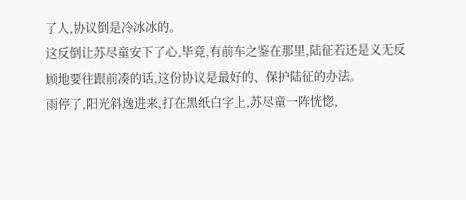了人,协议倒是冷冰冰的。
这反倒让苏尽童安下了心,毕竟,有前车之鉴在那里,陆征若还是义无反顾地要往跟前凑的话,这份协议是最好的、保护陆征的办法。
雨停了,阳光斜逸进来,打在黑纸白字上,苏尽童一阵恍惚,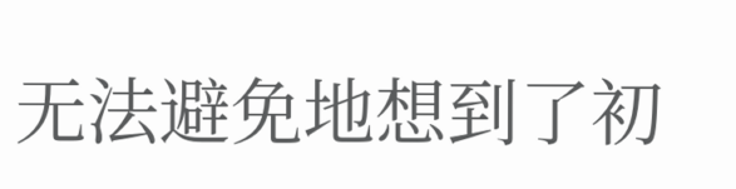无法避免地想到了初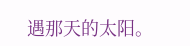遇那天的太阳。